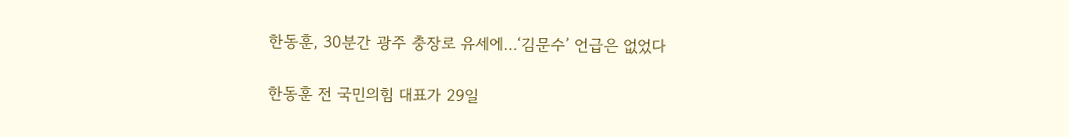한동훈, 30분간 광주 충장로 유세에…‘김문수’ 언급은 없었다

한동훈 전 국민의힘 대표가 29일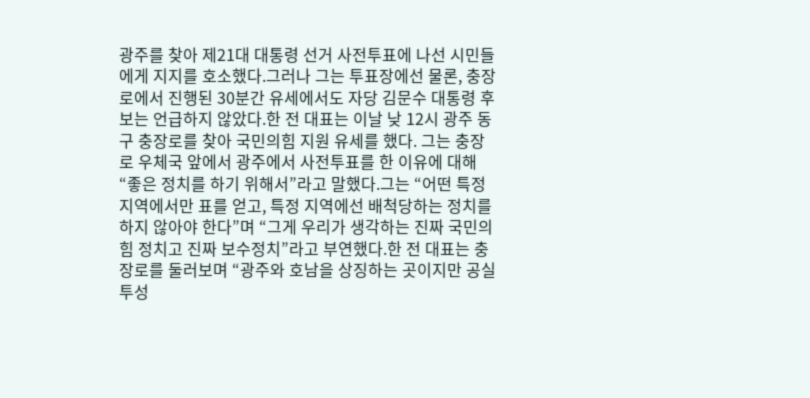광주를 찾아 제21대 대통령 선거 사전투표에 나선 시민들에게 지지를 호소했다.그러나 그는 투표장에선 물론, 충장로에서 진행된 30분간 유세에서도 자당 김문수 대통령 후보는 언급하지 않았다.한 전 대표는 이날 낮 12시 광주 동구 충장로를 찾아 국민의힘 지원 유세를 했다. 그는 충장로 우체국 앞에서 광주에서 사전투표를 한 이유에 대해 “좋은 정치를 하기 위해서”라고 말했다.그는 “어떤 특정 지역에서만 표를 얻고, 특정 지역에선 배척당하는 정치를 하지 않아야 한다”며 “그게 우리가 생각하는 진짜 국민의힘 정치고 진짜 보수정치”라고 부연했다.한 전 대표는 충장로를 둘러보며 “광주와 호남을 상징하는 곳이지만 공실투성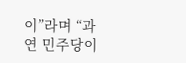이”라며 “과연 민주당이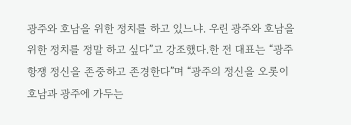광주와 호남을 위한 정치를 하고 있느냐. 우린 광주와 호남을 위한 정치를 정말 하고 싶다”고 강조했다.한 전 대표는 “광주 항쟁 정신을 존중하고 존경한다”며 “광주의 정신을 오롯이 호남과 광주에 가두는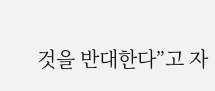것을 반대한다”고 자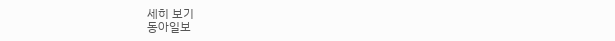세히 보기
동아일보